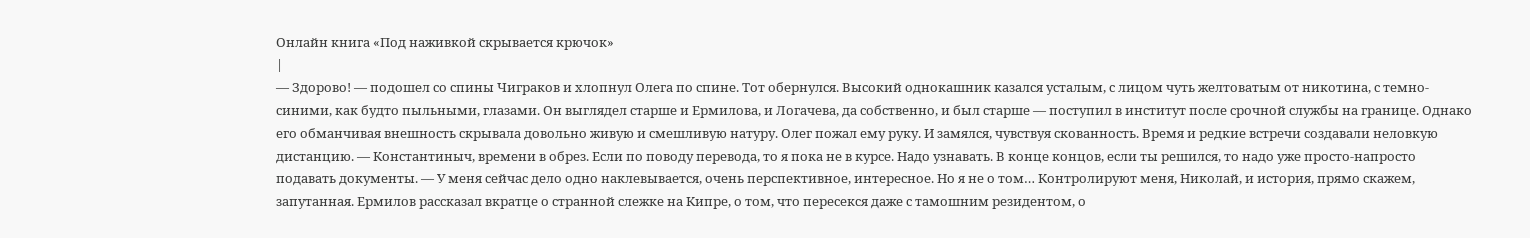Онлайн книга «Под наживкой скрывается крючок»
|
— Здорово! — подошел со спины Чиграков и хлопнул Олега по спине. Тот обернулся. Высокий однокашник казался усталым, с лицом чуть желтоватым от никотина, с темно-синими, как будто пыльными, глазами. Он выглядел старше и Ермилова, и Логачева, да собственно, и был старше — поступил в институт после срочной службы на границе. Однако его обманчивая внешность скрывала довольно живую и смешливую натуру. Олег пожал ему руку. И замялся, чувствуя скованность. Время и редкие встречи создавали неловкую дистанцию. — Константиныч, времени в обрез. Если по поводу перевода, то я пока не в курсе. Надо узнавать. В конце концов, если ты решился, то надо уже просто-напросто подавать документы. — У меня сейчас дело одно наклевывается, очень перспективное, интересное. Но я не о том… Контролируют меня, Николай, и история, прямо скажем, запутанная. Ермилов рассказал вкратце о странной слежке на Кипре, о том, что пересекся даже с тамошним резидентом, о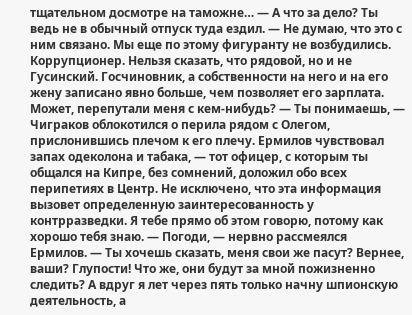тщательном досмотре на таможне… — А что за дело? Ты ведь не в обычный отпуск туда ездил. — Не думаю, что это с ним связано. Мы еще по этому фигуранту не возбудились. Коррупционер. Нельзя сказать, что рядовой, но и не Гусинский. Госчиновник, а собственности на него и на его жену записано явно больше, чем позволяет его зарплата. Может, перепутали меня с кем-нибудь? — Ты понимаешь, — Чиграков облокотился о перила рядом с Олегом, прислонившись плечом к его плечу. Ермилов чувствовал запах одеколона и табака, — тот офицер, с которым ты общался на Кипре, без сомнений, доложил обо всех перипетиях в Центр. Не исключено, что эта информация вызовет определенную заинтересованность у контрразведки. Я тебе прямо об этом говорю, потому как хорошо тебя знаю. — Погоди, — нервно рассмеялся Ермилов. — Ты хочешь сказать, меня свои же пасут? Вернее, ваши? Глупости! Что же, они будут за мной пожизненно следить? А вдруг я лет через пять только начну шпионскую деятельность, а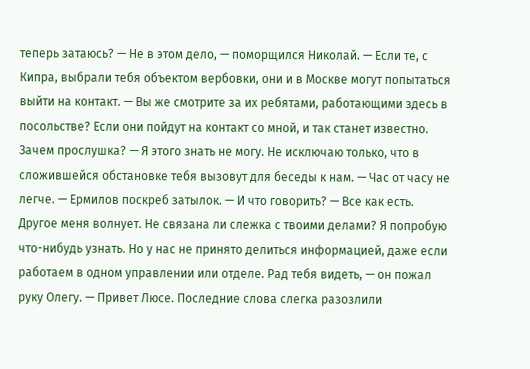теперь затаюсь? — Не в этом дело, — поморщился Николай. — Если те, с Кипра, выбрали тебя объектом вербовки, они и в Москве могут попытаться выйти на контакт. — Вы же смотрите за их ребятами, работающими здесь в посольстве? Если они пойдут на контакт со мной, и так станет известно. Зачем прослушка? — Я этого знать не могу. Не исключаю только, что в сложившейся обстановке тебя вызовут для беседы к нам. — Час от часу не легче. — Ермилов поскреб затылок. — И что говорить? — Все как есть. Другое меня волнует. Не связана ли слежка с твоими делами? Я попробую что-нибудь узнать. Но у нас не принято делиться информацией, даже если работаем в одном управлении или отделе. Рад тебя видеть, — он пожал руку Олегу. — Привет Люсе. Последние слова слегка разозлили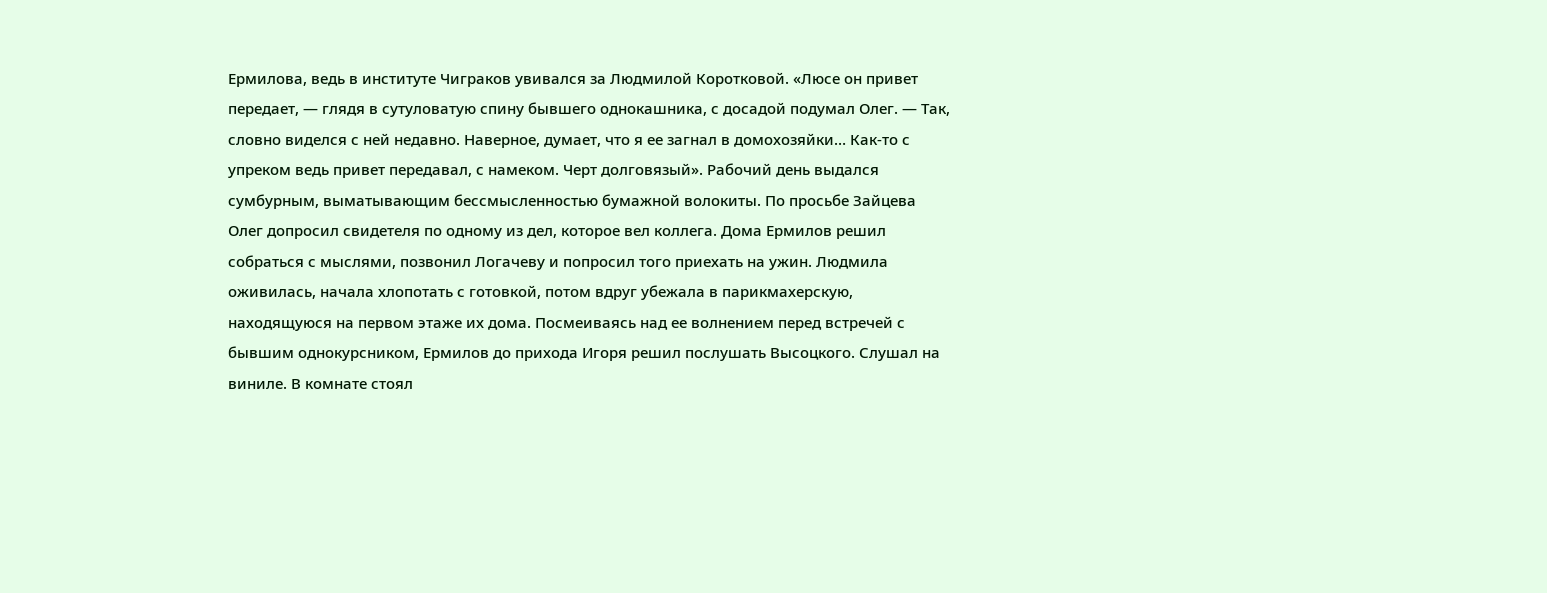Ермилова, ведь в институте Чиграков увивался за Людмилой Коротковой. «Люсе он привет передает, — глядя в сутуловатую спину бывшего однокашника, с досадой подумал Олег. — Так, словно виделся с ней недавно. Наверное, думает, что я ее загнал в домохозяйки… Как-то с упреком ведь привет передавал, с намеком. Черт долговязый». Рабочий день выдался сумбурным, выматывающим бессмысленностью бумажной волокиты. По просьбе Зайцева Олег допросил свидетеля по одному из дел, которое вел коллега. Дома Ермилов решил собраться с мыслями, позвонил Логачеву и попросил того приехать на ужин. Людмила оживилась, начала хлопотать с готовкой, потом вдруг убежала в парикмахерскую, находящуюся на первом этаже их дома. Посмеиваясь над ее волнением перед встречей с бывшим однокурсником, Ермилов до прихода Игоря решил послушать Высоцкого. Слушал на виниле. В комнате стоял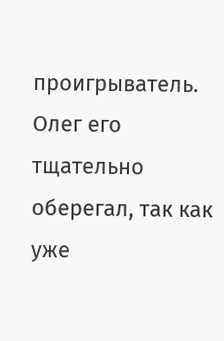проигрыватель. Олег его тщательно оберегал, так как уже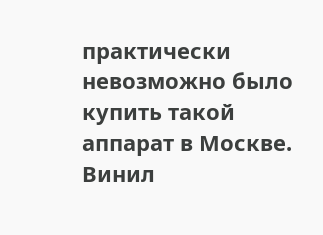практически невозможно было купить такой аппарат в Москве. Винил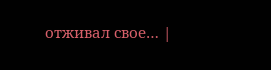отживал свое… |